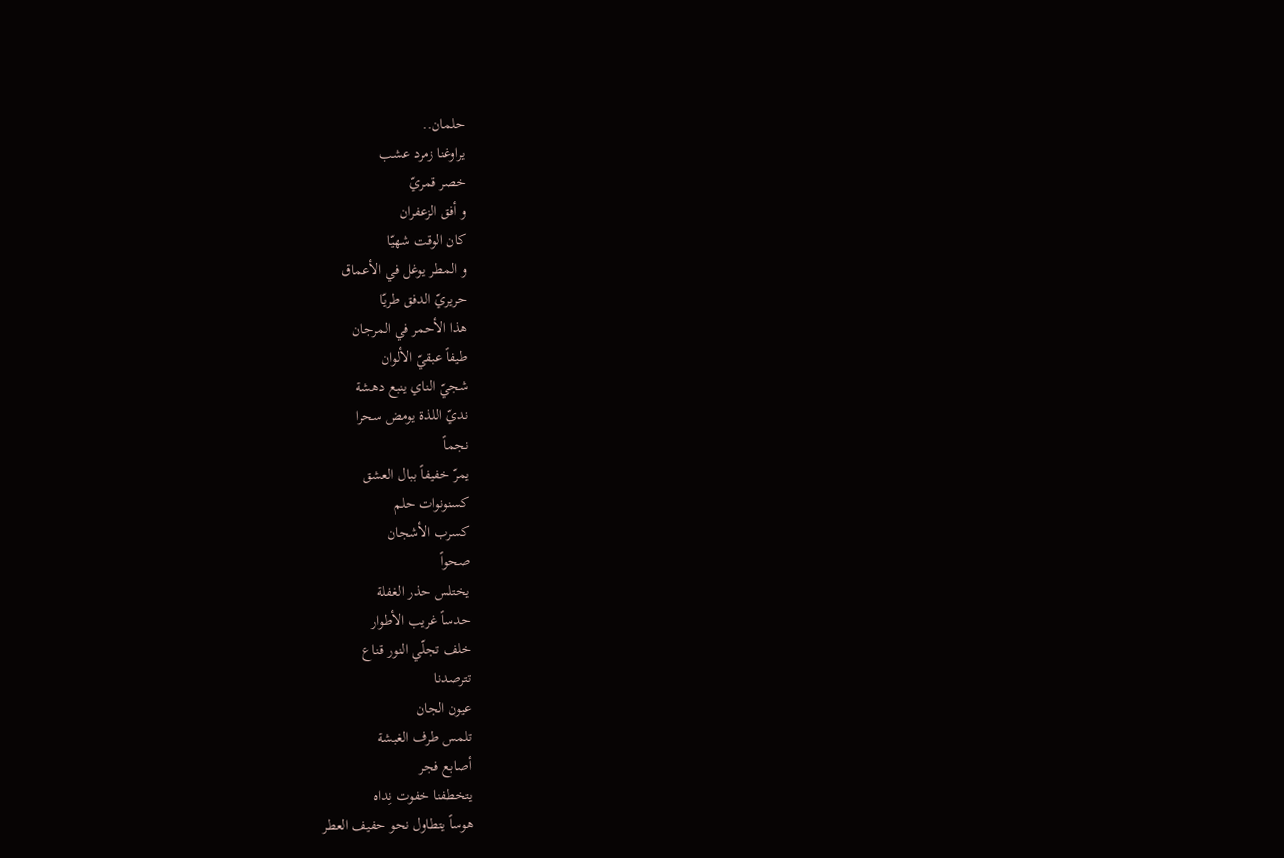حلمان..
يراوغنا زمرد عشب
خصر قمريّ
و أفق الزعفران
كان الوقت شهيّا
و المطر يوغل في الأعماق
حريريّ الدفق طريّا
هذا الأحمر في المرجان
طيفاً عبقيّ الألوان
شجيّ الناي ينبع دهشة
نديّ اللذة يومض سحرا
نجماً
يمرّ خفيفاً ببال العشق
كسنونوات حلم
كسرب الأشجان
صحواً
يختلس حذر الغفلة
حدساً غريب الأطوار
خلف تجلّي النور قناع
تترصدنا
عيون الجان
تلمس طرف الغبشة
أصابع فجر
يتخطفنا خفوت نِداه
هوساً يتطاول نحو حفيف العطر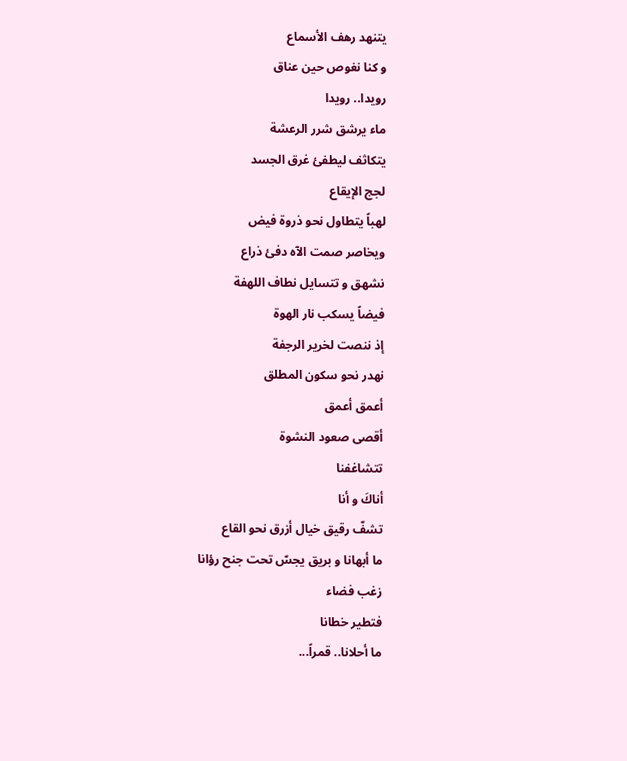يتنهد رهف الأسماع
و كنا نغوص حين عناق
رويدا.. رويدا
ماء يرشق شرر الرعشة
يتكاثف ليطفئ غرق الجسد
لجج الإيقاع
لهباً يتطاول نحو ذروة فيض
ويخاصر صمت الآه دفئ ذراع
نشهق و تتسايل نطاف اللهفة
فيضاً يسكب نار الهوة
إذ ننصت لخرير الرجفة
نهدر نحو سكون المطلق
أعمق أعمق
أقصى صعود النشوة
تتشاغفنا
أناكَ و أنا
تشفّ رقيق خيال أزرق نحو القاع
ما أبهانا و بريق يجسّ تحت جنح رؤانا
زغب فضاء
فتطير خطانا
ما أحلانا.. قمراً...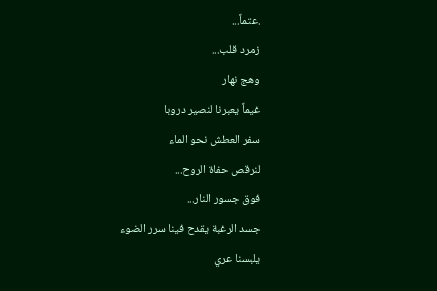.عتماً...
زمرد قلب...
وهج نهار
غيماً يعبرنا لنصير دروبا
سفر العطش نحو الماء
لنرقص حفاة الروح...
فوق جسور النار...
جسد الرغبة يقدح فينا سرر الضوء
يلبسنا عري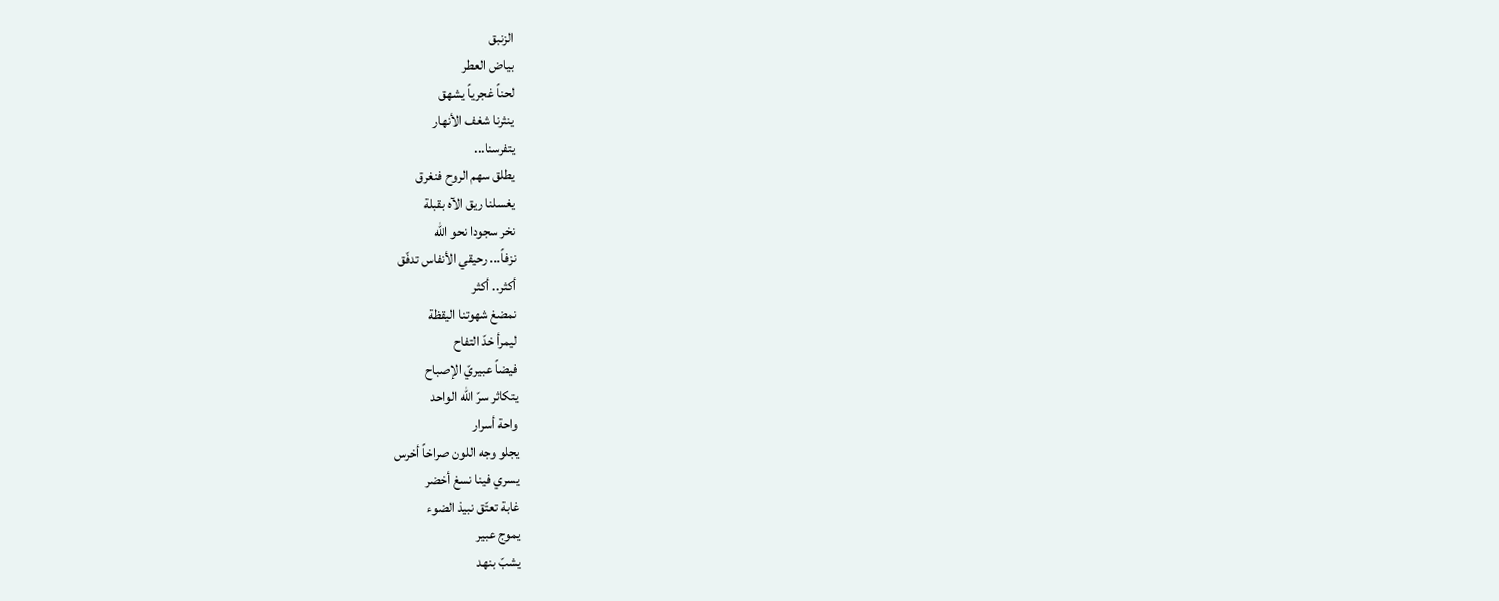الزنبق
بياض العطر
لحناً غجرياً يشهق
ينثرنا شغف الأنهار
يتفرسنا...
يطلق سهم الروح فنغرق
يغسلنا ريق الآه بقبلة
نخر سجودا نحو الله
نزفاً... رحيقي الأنفاس تدفّق
أكثر.. أكثر
نمضغ شهوتنا اليقظة
ليمرأ خدّ التفاح
فيضاً عبيريّ الإصباح
يتكاثر سرّ الله الواحد
واحة أسرار
يجلو وجه اللون صراخاً أخرس
يسري فينا نسغ أخضر
غابة تعتّق نبيذ الضوء
يموج عبير
يشبّ بنهد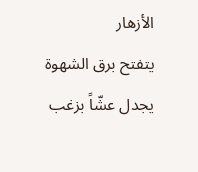الأزهار
يتفتح برق الشهوة
يجدل عشّاً بزغب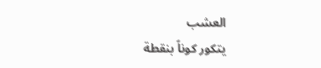العشب
يتكور كوناً بنقطة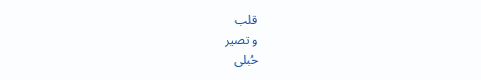قلب
و تصير
حُبلى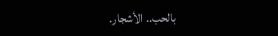بالحب.. الأشجار.